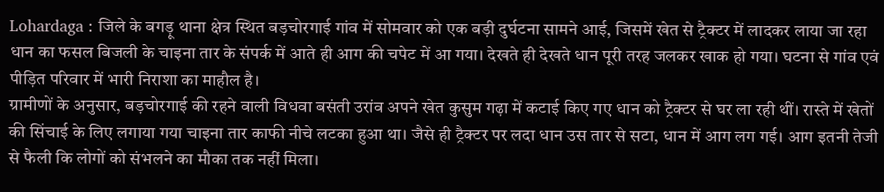Lohardaga : जिले के बगड़ू थाना क्षेत्र स्थित बड़चोरगाई गांव में सोमवार को एक बड़ी दुर्घटना सामने आई, जिसमें खेत से ट्रैक्टर में लादकर लाया जा रहा धान का फसल बिजली के चाइना तार के संपर्क में आते ही आग की चपेट में आ गया। देखते ही देखते धान पूरी तरह जलकर खाक हो गया। घटना से गांव एवं पीड़ित परिवार में भारी निराशा का माहौल है।
ग्रामीणों के अनुसार, बड़चोरगाई की रहने वाली विधवा बसंती उरांव अपने खेत कुसुम गढ़ा में कटाई किए गए धान को ट्रैक्टर से घर ला रही थीं। रास्ते में खेतों की सिंचाई के लिए लगाया गया चाइना तार काफी नीचे लटका हुआ था। जैसे ही ट्रैक्टर पर लदा धान उस तार से सटा, धान में आग लग गई। आग इतनी तेजी से फैली कि लोगों को संभलने का मौका तक नहीं मिला।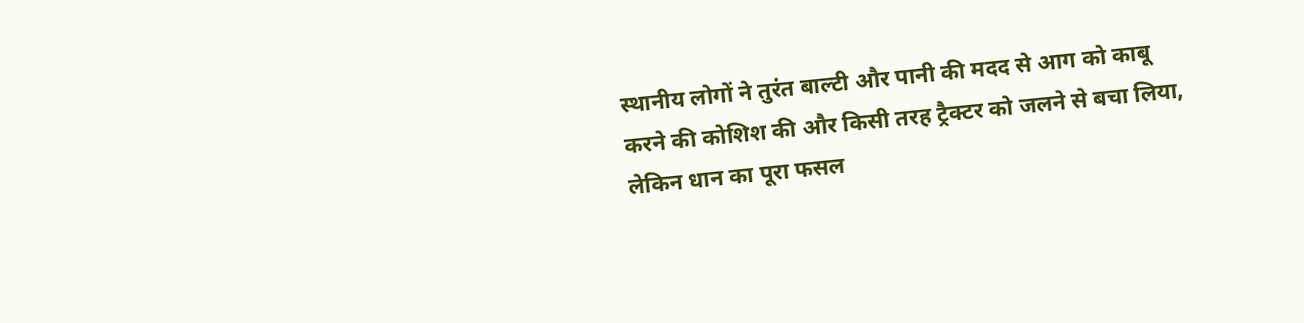स्थानीय लोगों ने तुरंत बाल्टी और पानी की मदद से आग को काबू करने की कोशिश की और किसी तरह ट्रैक्टर को जलने से बचा लिया, लेकिन धान का पूरा फसल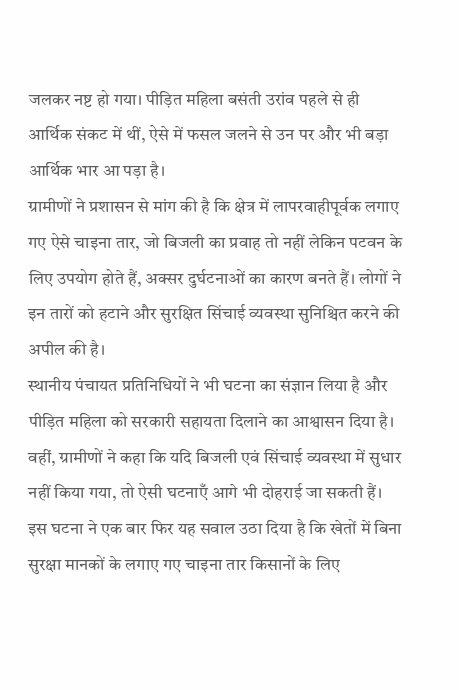जलकर नष्ट हो गया। पीड़ित महिला बसंती उरांव पहले से ही आर्थिक संकट में थीं, ऐसे में फसल जलने से उन पर और भी बड़ा आर्थिक भार आ पड़ा है।
ग्रामीणों ने प्रशासन से मांग की है कि क्षेत्र में लापरवाहीपूर्वक लगाए गए ऐसे चाइना तार, जो बिजली का प्रवाह तो नहीं लेकिन पटवन के लिए उपयोग होते हैं, अक्सर दुर्घटनाओं का कारण बनते हैं। लोगों ने इन तारों को हटाने और सुरक्षित सिंचाई व्यवस्था सुनिश्चित करने की अपील की है।
स्थानीय पंचायत प्रतिनिधियों ने भी घटना का संज्ञान लिया है और पीड़ित महिला को सरकारी सहायता दिलाने का आश्वासन दिया है। वहीं, ग्रामीणों ने कहा कि यदि बिजली एवं सिंचाई व्यवस्था में सुधार नहीं किया गया, तो ऐसी घटनाएँ आगे भी दोहराई जा सकती हैं।
इस घटना ने एक बार फिर यह सवाल उठा दिया है कि खेतों में बिना सुरक्षा मानकों के लगाए गए चाइना तार किसानों के लिए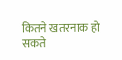कितने खतरनाक हो सकते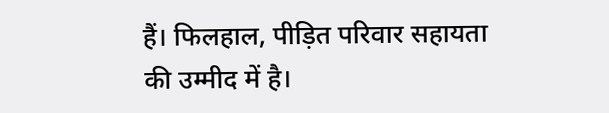हैं। फिलहाल, पीड़ित परिवार सहायता की उम्मीद में है।